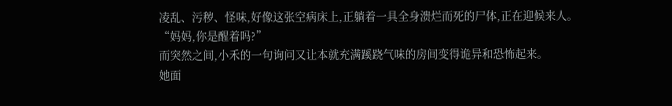凌乱、污秽、怪味,好像这张空病床上,正躺着一具全身溃烂而死的尸体,正在迎候来人。
“妈妈,你是醒着吗?”
而突然之间,小禾的一句询问又让本就充满蹊跷气味的房间变得诡异和恐怖起来。
她面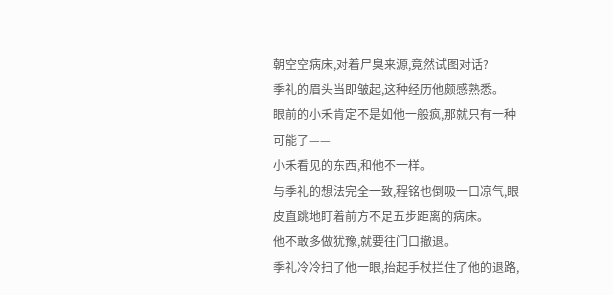朝空空病床,对着尸臭来源,竟然试图对话?
季礼的眉头当即皱起,这种经历他颇感熟悉。
眼前的小禾肯定不是如他一般疯,那就只有一种可能了——
小禾看见的东西,和他不一样。
与季礼的想法完全一致,程铭也倒吸一口凉气,眼皮直跳地盯着前方不足五步距离的病床。
他不敢多做犹豫,就要往门口撤退。
季礼冷冷扫了他一眼,抬起手杖拦住了他的退路,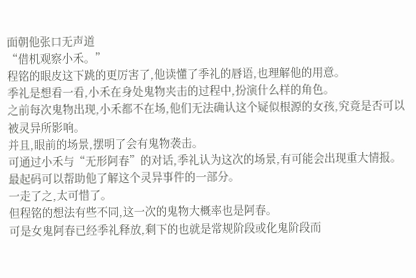面朝他张口无声道
“借机观察小禾。”
程铭的眼皮这下跳的更厉害了,他读懂了季礼的唇语,也理解他的用意。
季礼是想看一看,小禾在身处鬼物夹击的过程中,扮演什么样的角色。
之前每次鬼物出现,小禾都不在场,他们无法确认这个疑似根源的女孩,究竟是否可以被灵异所影响。
并且,眼前的场景,摆明了会有鬼物袭击。
可通过小禾与“无形阿春”的对话,季礼认为这次的场景,有可能会出现重大情报。
最起码可以帮助他了解这个灵异事件的一部分。
一走了之,太可惜了。
但程铭的想法有些不同,这一次的鬼物大概率也是阿春。
可是女鬼阿春已经季礼释放,剩下的也就是常规阶段或化鬼阶段而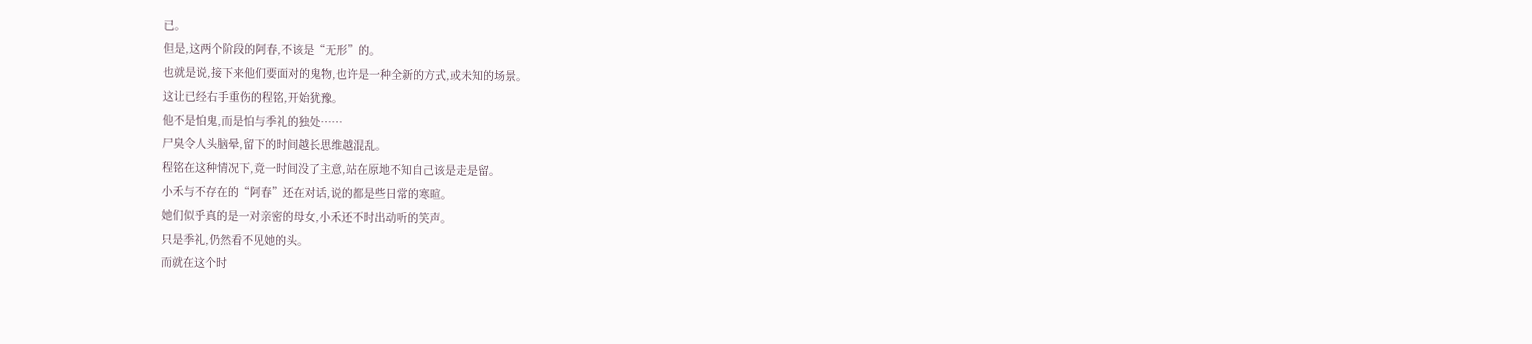已。
但是,这两个阶段的阿春,不该是“无形”的。
也就是说,接下来他们要面对的鬼物,也许是一种全新的方式,或未知的场景。
这让已经右手重伤的程铭,开始犹豫。
他不是怕鬼,而是怕与季礼的独处……
尸臭令人头脑晕,留下的时间越长思维越混乱。
程铭在这种情况下,竟一时间没了主意,站在原地不知自己该是走是留。
小禾与不存在的“阿春”还在对话,说的都是些日常的寒暄。
她们似乎真的是一对亲密的母女,小禾还不时出动听的笑声。
只是季礼,仍然看不见她的头。
而就在这个时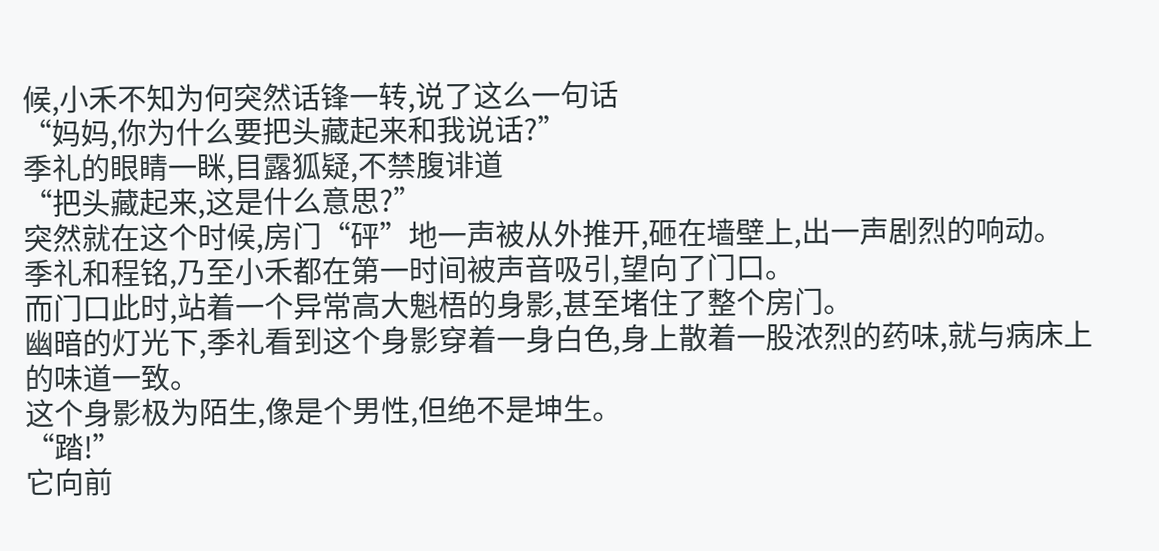候,小禾不知为何突然话锋一转,说了这么一句话
“妈妈,你为什么要把头藏起来和我说话?”
季礼的眼睛一眯,目露狐疑,不禁腹诽道
“把头藏起来,这是什么意思?”
突然就在这个时候,房门“砰”地一声被从外推开,砸在墙壁上,出一声剧烈的响动。
季礼和程铭,乃至小禾都在第一时间被声音吸引,望向了门口。
而门口此时,站着一个异常高大魁梧的身影,甚至堵住了整个房门。
幽暗的灯光下,季礼看到这个身影穿着一身白色,身上散着一股浓烈的药味,就与病床上的味道一致。
这个身影极为陌生,像是个男性,但绝不是坤生。
“踏!”
它向前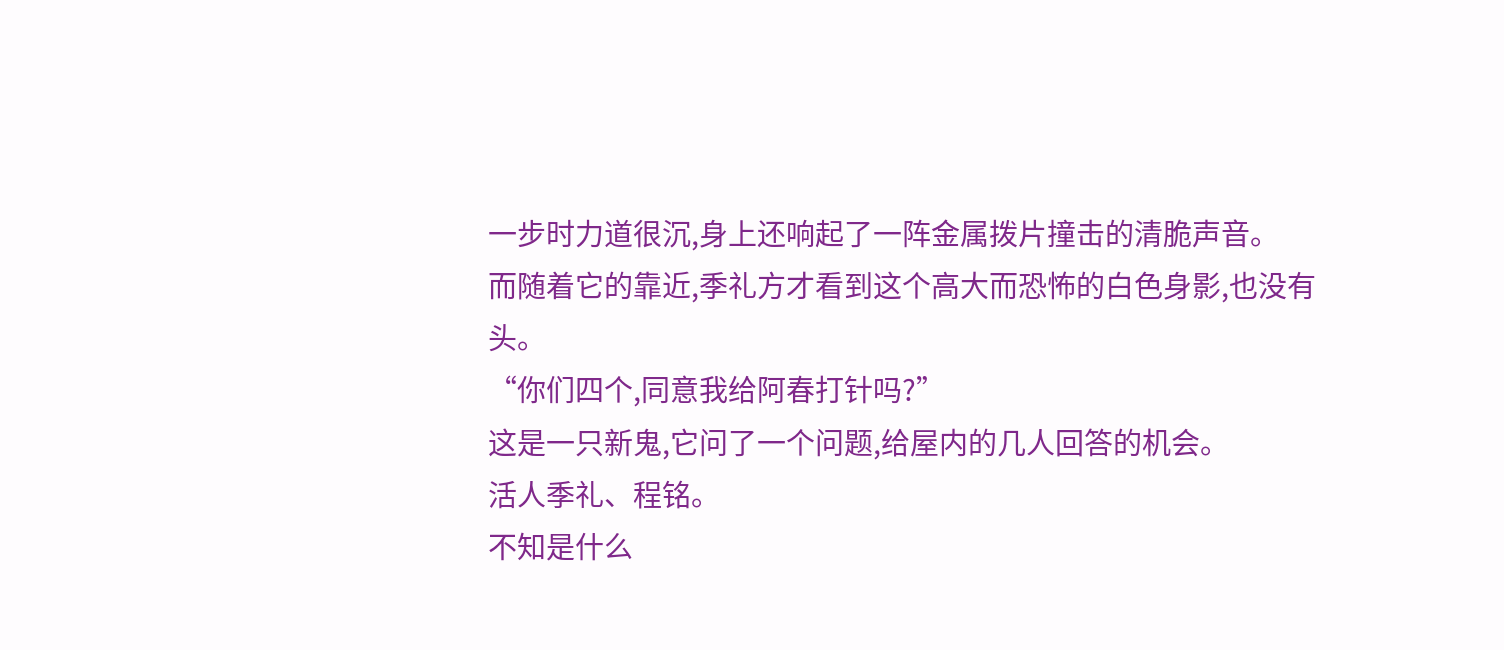一步时力道很沉,身上还响起了一阵金属拨片撞击的清脆声音。
而随着它的靠近,季礼方才看到这个高大而恐怖的白色身影,也没有头。
“你们四个,同意我给阿春打针吗?”
这是一只新鬼,它问了一个问题,给屋内的几人回答的机会。
活人季礼、程铭。
不知是什么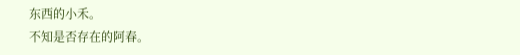东西的小禾。
不知是否存在的阿春。